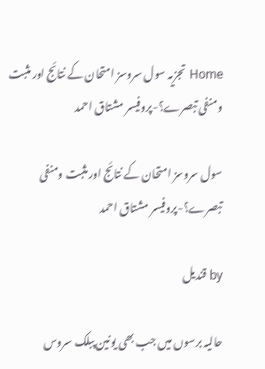Home تجزیہ سول سروسز امتحان کے نتائج اور مثبت ومنفی تبصرے؟-پروفیسر مشتاق احمد

سول سروسز امتحان کے نتائج اور مثبت ومنفی تبصرے؟-پروفیسر مشتاق احمد

by قندیل

حالیہ برسوں میں جب بھی یونین پبلک سروس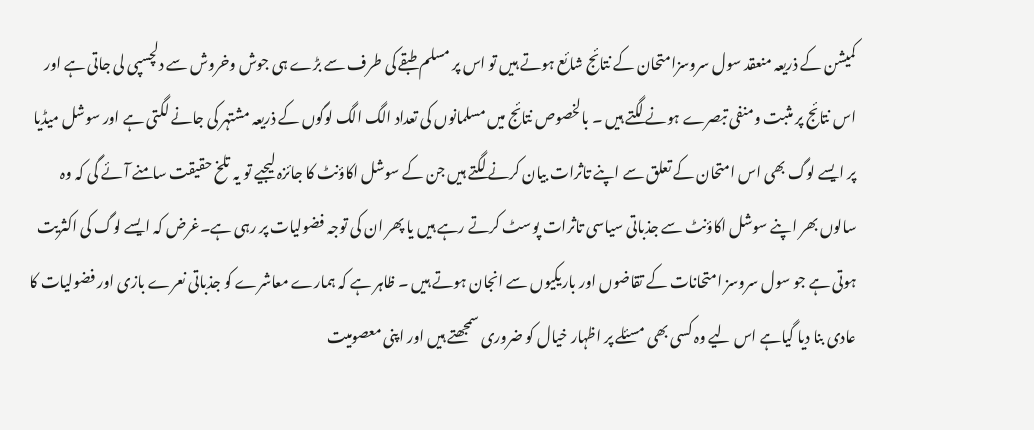کمیشن کے ذریعہ منعقد سول سروسزامتحان کے نتائج شائع ہوتے ہیں تو اس پر مسلم طبقے کی طرف سے بڑے ہی جوش وخروش سے دلچسپی لی جاتی ہے اور اس نتائج پر مثبت ومنفی تبصرے ہونے لگتے ہیں ۔ بالخصوص نتائج میں مسلمانوں کی تعداد الگ الگ لوگوں کے ذریعہ مشتہر کی جانے لگتی ہے اور سوشل میڈیا پر ایسے لوگ بھی اس امتحان کے تعلق سے اپنے تاثرات بیان کرنے لگتے ہیں جن کے سوشل اکاؤنٹ کا جائزہ لیجیے تو یہ تلخ حقیقت سامنے آئے گی کہ وہ سالوں بھر اپنے سوشل اکاؤنٹ سے جذباتی سیاسی تاثرات پوسٹ کرتے رہے ہیں یا پھر ان کی توجہ فضولیات پر رہی ہے۔غرض کہ ایسے لوگ کی اکثریت ہوتی ہے جو سول سروسز امتحانات کے تقاضوں اور باریکیوں سے انجان ہوتے ہیں ۔ ظاہر ہے کہ ہمارے معاشرے کو جذباتی نعرے بازی اور فضولیات کا عادی بنا دیا گیاہے اس لیے وہ کسی بھی مسئلے پر اظہار خیال کو ضروری سمجھتے ہیں اور اپنی معصومیت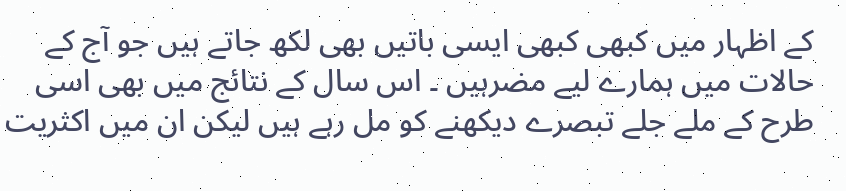کے اظہار میں کبھی کبھی ایسی باتیں بھی لکھ جاتے ہیں جو آج کے حالات میں ہمارے لیے مضرہیں ۔ اس سال کے نتائج میں بھی اسی طرح کے ملے جلے تبصرے دیکھنے کو مل رہے ہیں لیکن ان میں اکثریت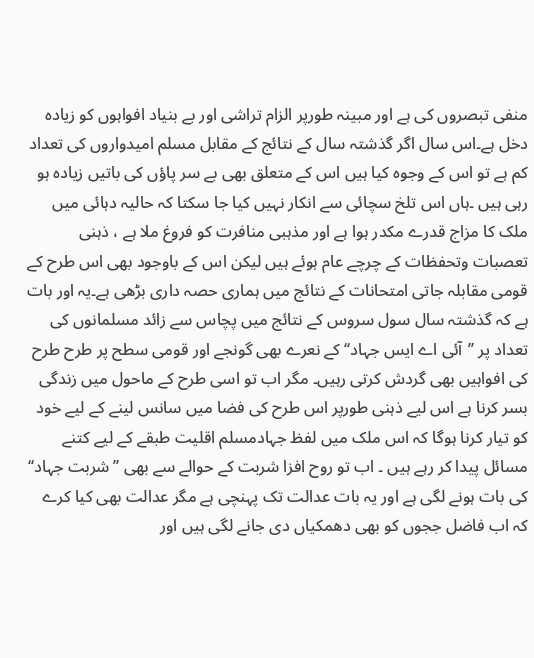منفی تبصروں کی ہے اور مبینہ طورپر الزام تراشی اور بے بنیاد افواہوں کو زیادہ دخل ہے۔اس سال اگر گذشتہ سال کے نتائج کے مقابل مسلم امیدواروں کی تعداد کم ہے تو اس کے وجوہ کیا ہیں اس کے متعلق بھی بے سر پاؤں کی باتیں زیادہ ہو رہی ہیں ۔ہاں اس تلخ سچائی سے انکار نہیں کیا جا سکتا کہ حالیہ دہائی میں ملک کا مزاج قدرے مکدر ہوا ہے اور مذہبی منافرت کو فروغ ملا ہے ، ذہنی تعصبات وتحفظات کے چرچے عام ہوئے ہیں لیکن اس کے باوجود بھی اس طرح کے قومی مقابلہ جاتی امتحانات کے نتائج میں ہماری حصہ داری بڑھی ہے۔یہ اور بات ہے کہ گذشتہ سال سول سروس کے نتائج میں پچاس سے زائد مسلمانوں کی تعداد پر ’’آئی اے ایس جہاد‘‘ کے نعرے بھی گونجے اور قومی سطح پر طرح طرح کی افواہیں بھی گردش کرتی رہیں۔ مگر اب تو اسی طرح کے ماحول میں زندگی بسر کرنا ہے اس لیے ذہنی طورپر اس طرح کی فضا میں سانس لینے کے لیے خود کو تیار کرنا ہوگا کہ اس ملک میں لفظ جہادمسلم اقلیت طبقے کے لیے کتنے مسائل پیدا کر رہے ہیں ۔ اب تو روح افزا شربت کے حوالے سے بھی ’’شربت جہاد‘‘ کی بات ہونے لگی ہے اور یہ بات عدالت تک پہنچی ہے مگر عدالت بھی کیا کرے کہ اب فاضل ججوں کو بھی دھمکیاں دی جانے لگی ہیں اور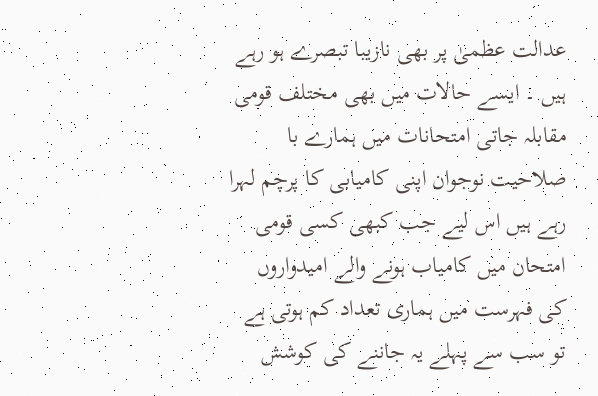عدالت عظمیٰ پر بھی نازیبا تبصرے ہو رہے ہیں ۔ ایسے حالات میں بھی مختلف قومی مقابلہ جاتی امتحانات میں ہمارے با صلاحیت نوجوان اپنی کامیابی کا پرچم لہرا رہے ہیں اس لیے جب کبھی کسی قومی امتحان میں کامیاب ہونے والے امیدواروں کی فہرست میں ہماری تعداد کم ہوتی ہے تو سب سے پہلے یہ جاننے کی کوشش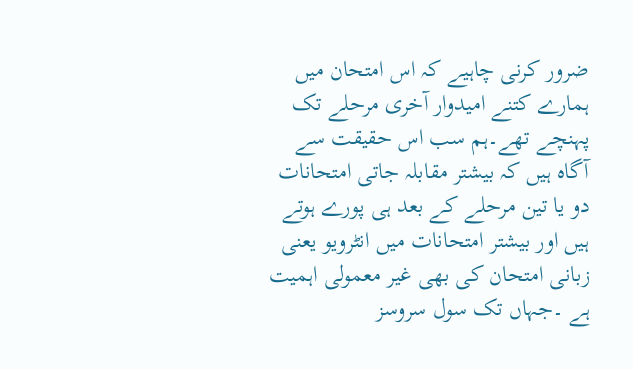ضرور کرنی چاہیے کہ اس امتحان میں ہمارے کتنے امیدوار آخری مرحلے تک پہنچے تھے۔ہم سب اس حقیقت سے آگاہ ہیں کہ بیشتر مقابلہ جاتی امتحانات دو یا تین مرحلے کے بعد ہی پورے ہوتے ہیں اور بیشتر امتحانات میں انٹرویو یعنی زبانی امتحان کی بھی غیر معمولی اہمیت ہے ۔جہاں تک سول سروسز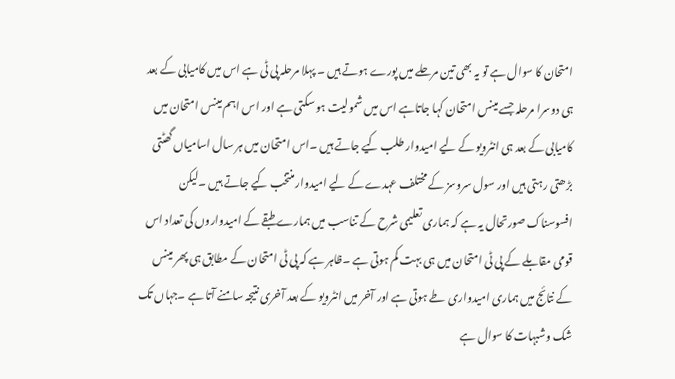امتحان کا سوال ہے تو یہ بھی تین مرحلے میں پورے ہوتے ہیں ۔ پہلا مرحلہ پی ٹی ہے اس میں کامیابی کے بعد ہی دوسرا مرحلہ جسے مینس امتحان کہا جاتاہے اس میں شمولیت ہو سکتی ہے اور اس اہم مینس امتحان میں کامیابی کے بعد ہی انٹرویو کے لیے امیدوار طلب کیے جاتے ہیں ۔اس امتحان میں ہر سال اسامیاں گھٹتی بڑھتی رہتی ہیں اور سول سروسز کے مختلف عہدے کے لیے امیدوار منتخب کیے جاتے ہیں ۔لیکن افسوسناک صورتحال یہ ہے کہ ہماری تعلیمی شرح کے تناسب میں ہمارے طبقے کے امیدواروں کی تعداد اس قومی مقابلے کے پی ٹی امتحان میں ہی بہت کم ہوتی ہے ۔ظاہر ہے کہ پی ٹی امتحان کے مطابق ہی پھر مینس کے نتائج میں ہماری امیدواری طے ہوتی ہے اور آخر میں انٹرویو کے بعد آخری نتیجہ سامنے آتا ہے ۔جہاں تک شک وشبہات کا سوال ہے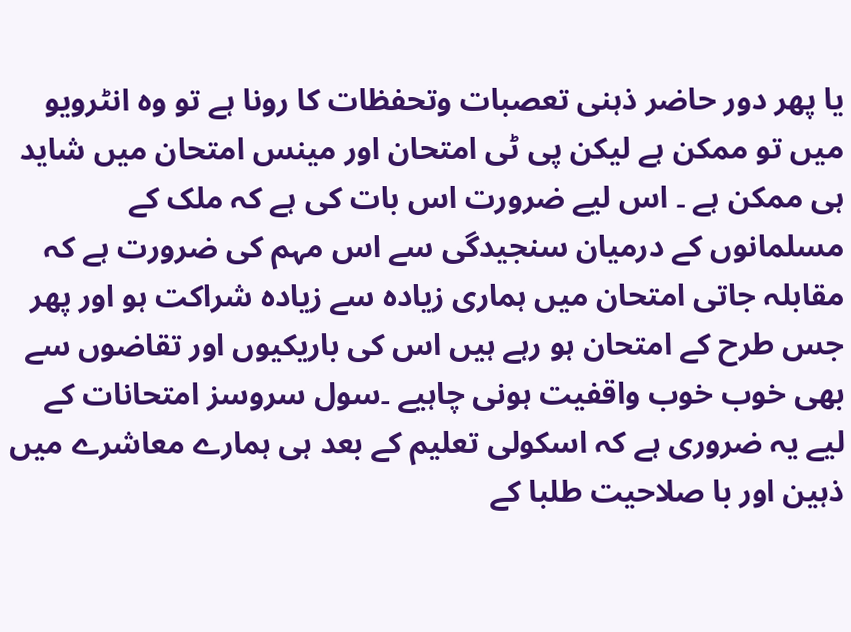یا پھر دور حاضر ذہنی تعصبات وتحفظات کا رونا ہے تو وہ انٹرویو میں تو ممکن ہے لیکن پی ٹی امتحان اور مینس امتحان میں شاید ہی ممکن ہے ۔ اس لیے ضرورت اس بات کی ہے کہ ملک کے مسلمانوں کے درمیان سنجیدگی سے اس مہم کی ضرورت ہے کہ مقابلہ جاتی امتحان میں ہماری زیادہ سے زیادہ شراکت ہو اور پھر جس طرح کے امتحان ہو رہے ہیں اس کی باریکیوں اور تقاضوں سے بھی خوب خوب واقفیت ہونی چاہیے ۔سول سروسز امتحانات کے لیے یہ ضروری ہے کہ اسکولی تعلیم کے بعد ہی ہمارے معاشرے میں ذہین اور با صلاحیت طلبا کے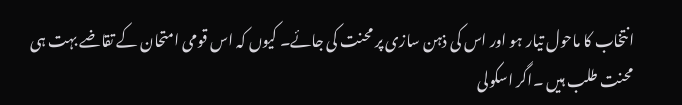انتخاب کا ماحول تیار ہو اور اس کی ذہن سازی پر محنت کی جائے۔ کیوں کہ اس قومی امتحان کے تقاضے بہت ہی محنت طلب ہیں ۔اگر اسکولی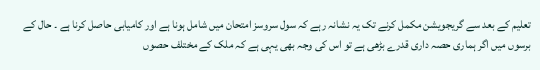تعلیم کے بعد سے گریجویشن مکمل کرنے تک یہ نشانہ رہے کہ سول سروسز امتحان میں شامل ہونا ہے اور کامیابی حاصل کرنا ہے ۔ حال کے برسوں میں اگر ہماری حصہ داری قدرے بڑھی ہے تو اس کی وجہ بھی یہی ہے کہ ملک کے مختلف حصوں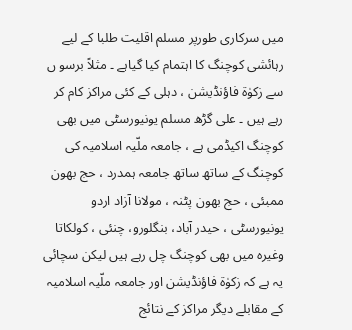میں سرکاری طورپر مسلم اقلیت طلبا کے لیے رہائشی کوچنگ کا اہتمام کیا گیاہے ۔ مثلاً برسو ں سے زکوٰۃ فاؤنڈیشن ، دہلی کے کئی مراکز کام کر رہے ہیں ۔ علی گڑھ مسلم یونیورسٹی میں بھی کوچنگ اکیڈمی ہے ، جامعہ ملّیہ اسلامیہ کی کوچنگ کے ساتھ ساتھ جامعہ ہمدرد ، حج بھون ممبئی ، حج بھون پٹنہ ، مولانا آزاد اردو یونیورسٹی ، حیدر آباد، بنگلورو، چنئی ، کولکاتا وغیرہ میں بھی کوچنگ چل رہے ہیں لیکن سچائی یہ ہے کہ زکوٰۃ فاؤنڈیشن اور جامعہ ملّیہ اسلامیہ کے مقابلے دیگر مراکز کے نتائج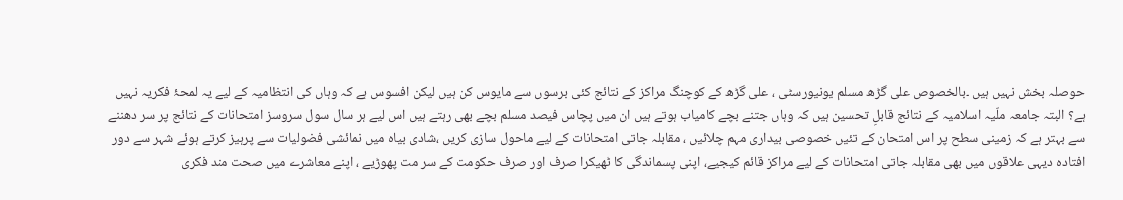حوصلہ بخش نہیں ہیں ۔بالخصوص علی گڑھ مسلم یونیورسٹی ، علی گڑھ کے کوچنگ مراکز کے نتائج کئی برسوں سے مایوس کن ہیں لیکن افسوس ہے کہ وہاں کی انتظامیہ کے لیے یہ لمحۂ فکریہ نہیں ہے؟ البتہ جامعہ ملّیہ اسلامیہ کے نتائج قابلِ تحسین ہیں کہ وہاں جتنے بچے کامیاب ہوتے ہیں ان میں پچاس فیصد مسلم بچے بھی رہتے ہیں اس لیے ہر سال سول سروسز امتحانات کے نتائج پر سر دھننے سے بہتر ہے کہ زمینی سطح پر اس امتحان کے تئیں خصوصی بیداری مہم چلائیں ، مقابلہ جاتی امتحانات کے لیے ماحول سازی کریں ،شادی بیاہ میں نمائشی فضولیات سے پرہیز کرتے ہوئے شہر سے دور افتادہ دیہی علاقوں میں بھی مقابلہ جاتی امتحانات کے لیے مراکز قائم کیجیے، اپنی پسماندگی کا ٹھیکرا صرف اور صرف حکومت کے سر مت پھوڑیے ، اپنے معاشرے میں صحت مند فکری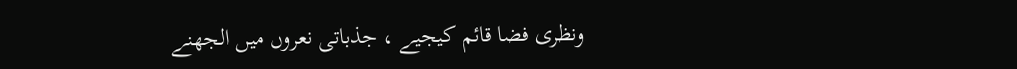ونظری فضا قائم کیجیے ، جذباتی نعروں میں الجھنے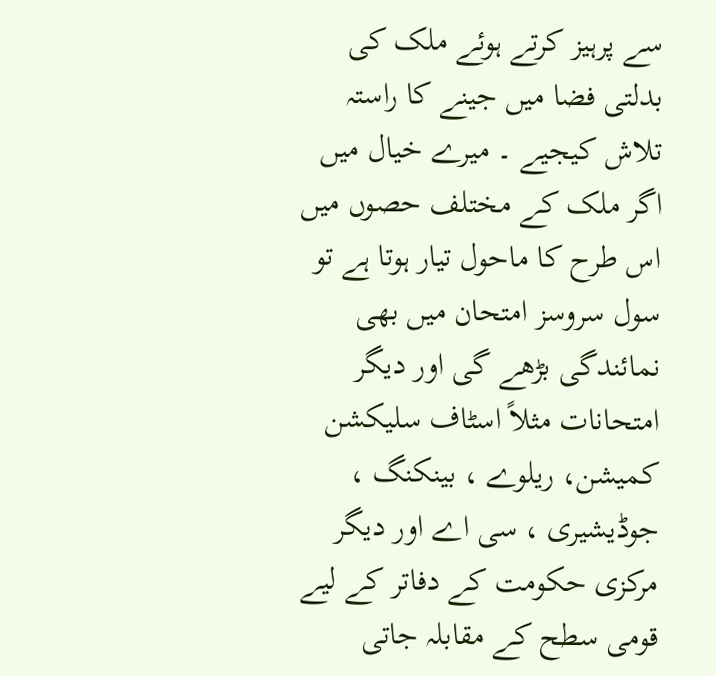سے پرہیز کرتے ہوئے ملک کی بدلتی فضا میں جینے کا راستہ تلاش کیجیے ۔ میرے خیال میں اگر ملک کے مختلف حصوں میں اس طرح کا ماحول تیار ہوتا ہے تو سول سروسز امتحان میں بھی نمائندگی بڑھے گی اور دیگر امتحانات مثلاً اسٹاف سلیکشن کمیشن، ریلوے ، بینکنگ ، جوڈیشیری ، سی اے اور دیگر مرکزی حکومت کے دفاتر کے لیے قومی سطح کے مقابلہ جاتی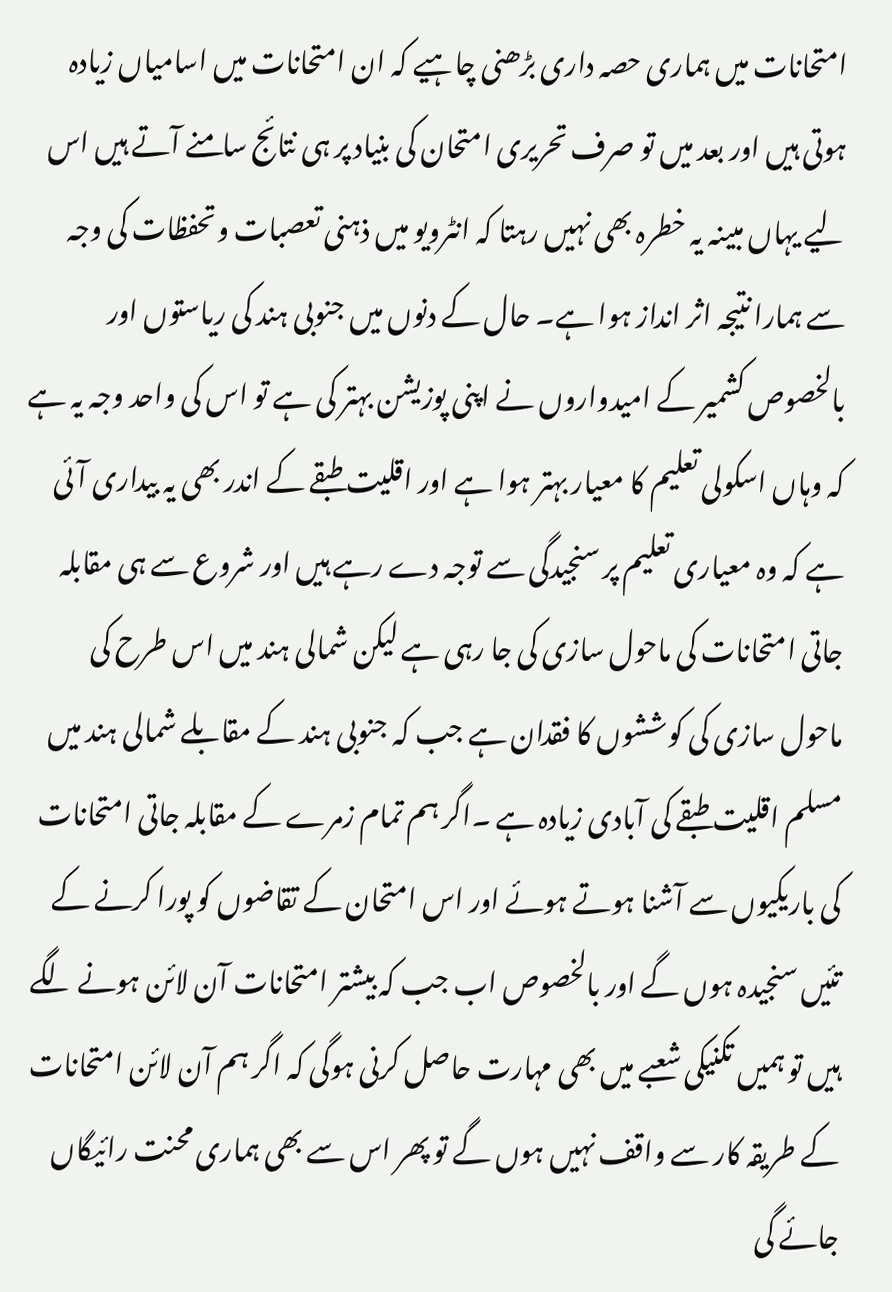امتحانات میں ہماری حصہ داری بڑھنی چاہیے کہ ان امتحانات میں اسامیاں زیادہ ہوتی ہیں اور بعد میں تو صرف تحریری امتحان کی بنیاد پر ہی نتائج سامنے آتے ہیں اس لیے یہاں مبینہ یہ خطرہ بھی نہیں رہتا کہ انٹرویو میں ذہنی تعصبات وتحفظات کی وجہ سے ہمارا نتیجہ اثر انداز ہوا ہے۔ حال کے دنوں میں جنوبی ہند کی ریاستوں اور بالخصوص کشمیر کے امیدواروں نے اپنی پوزیشن بہتر کی ہے تو اس کی واحد وجہ یہ ہے کہ وہاں اسکولی تعلیم کا معیار بہتر ہوا ہے اور اقلیت طبقے کے اندر بھی یہ بیداری آئی ہے کہ وہ معیاری تعلیم پر سنجیدگی سے توجہ دے رہے ہیں اور شروع سے ہی مقابلہ جاتی امتحانات کی ماحول سازی کی جا رہی ہے لیکن شمالی ہند میں اس طرح کی ماحول سازی کی کوششوں کا فقدان ہے جب کہ جنوبی ہند کے مقابلے شمالی ہند میں مسلم اقلیت طبقے کی آبادی زیادہ ہے ۔اگر ہم تمام زمرے کے مقابلہ جاتی امتحانات کی باریکیوں سے آشنا ہوتے ہوئے اور اس امتحان کے تقاضوں کو پورا کرنے کے تئیں سنجیدہ ہوں گے اور بالخصوص اب جب کہ بیشتر امتحانات آن لائن ہونے لگے ہیں تو ہمیں تکنیکی شعبے میں بھی مہارت حاصل کرنی ہوگی کہ اگر ہم آن لائن امتحانات کے طریقہ کار سے واقف نہیں ہوں گے تو پھر اس سے بھی ہماری محنت رائیگاں جائے گی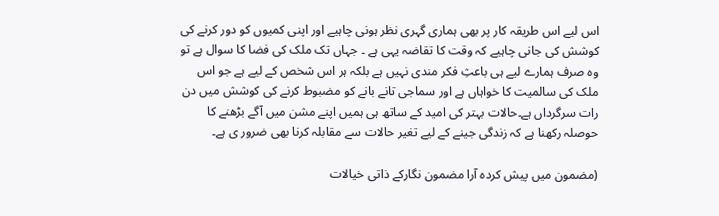اس لیے اس طریقہ کار پر بھی ہماری گہری نظر ہونی چاہیے اور اپنی کمیوں کو دور کرنے کی کوشش کی جانی چاہیے کہ وقت کا تقاضہ یہی ہے ۔ جہاں تک ملک کی فضا کا سوال ہے تو وہ صرف ہمارے لیے ہی باعثِ فکر مندی نہیں ہے بلکہ ہر اس شخص کے لیے ہے جو اس ملک کی سالمیت کا خواہاں ہے اور سماجی تانے بانے کو مضبوط کرنے کی کوشش میں دن رات سرگرداں ہے۔حالات بہتر کی امید کے ساتھ ہی ہمیں اپنے مشن میں آگے بڑھنے کا حوصلہ رکھنا ہے کہ زندگی جینے کے لیے تغیر حالات سے مقابلہ کرنا بھی ضرور ی ہے۔

(مضمون میں پیش کردہ آرا مضمون نگارکے ذاتی خیالات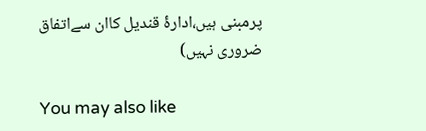پرمبنی ہیں،ادارۂ قندیل کاان سےاتفاق ضروری نہیں)

You may also like